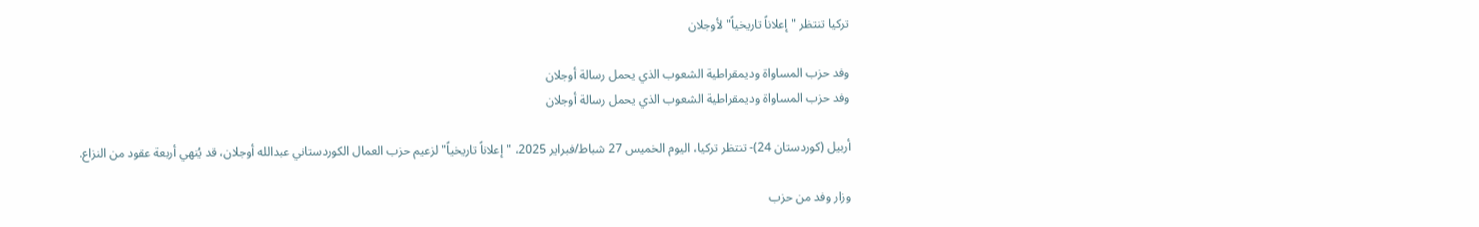تركيا تنتظر "إعلاناً تاريخياً" لأوجلان

وفد حزب المساواة وديمقراطية الشعوب الذي يحمل رسالة أوجلان
وفد حزب المساواة وديمقراطية الشعوب الذي يحمل رسالة أوجلان

أربيل (كوردستان 24)- تنتظر تركيا، اليوم الخميس 27 شباط/فبراير 2025، "إعلاناً تاريخياً" لزعيم حزب العمال الكوردستاني عبدالله أوجلان، قد يُنهي أربعة عقود من النزاع.

وزار وفد من حزب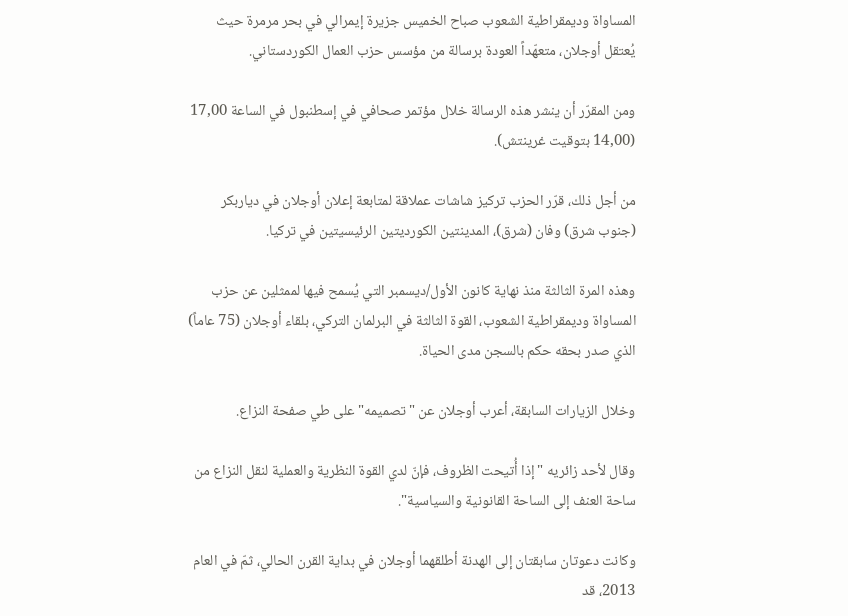المساواة وديمقراطية الشعوب صباح الخميس جزيرة إيمرالي في بحر مرمرة حيث يُعتقل أوجلان، متعهّداً العودة برسالة من مؤسس حزب العمال الكوردستاني.

ومن المقرّر أن ينشر هذه الرسالة خلال مؤتمر صحافي في إسطنبول في الساعة 17,00 (14,00 بتوقيت غرينتش).

من أجل ذلك، قرّر الحزب تركيز شاشات عملاقة لمتابعة إعلان أوجلان في دياربكر (جنوب شرق) وفان (شرق)، المدينتين الكورديتين الرئيسيتين في تركيا.

وهذه المرة الثالثة منذ نهاية كانون الأول/ديسمبر التي يُسمح فيها لممثلين عن حزب المساواة وديمقراطية الشعوب، القوة الثالثة في البرلمان التركي، بلقاء أوجلان (75 عاماً) الذي صدر بحقه حكم بالسجن مدى الحياة.

وخلال الزيارات السابقة، أعرب أوجلان عن "تصميمه" على طي صفحة النزاع.

وقال لأحد زائريه "إذا أُتيحت الظروف، فإنّ لدي القوة النظرية والعملية لنقل النزاع من ساحة العنف إلى الساحة القانونية والسياسية".

وكانت دعوتان سابقتان إلى الهدنة أطلقهما أوجلان في بداية القرن الحالي، ثمّ في العام 2013، قد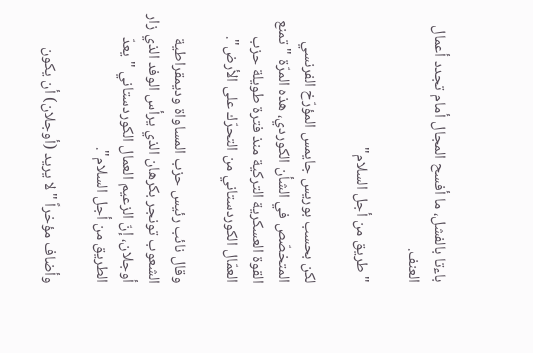باءتا بالفشل، ما أفسح المجال أمام تجدد أعمال العنف.

"طريق من أجل السلام"

لكن بحسب بوريس جايمس المؤرّخ الفرنسي المتخصّص في الشأن الكوردي، هذه المرّة "تمنع القوة العسكرية التركية منذ فترة طويلة حزب العمّال الكوردستاني من التحرّك على الأرض".

وقال نائب رئيس حزب المساواة وديمقراطية الشعوب تونجر بكرهان الذي يرأس الوفد الذي زار أوجلان، إنّ الزعيم العمال الكوردستاني "يعدّ الطريق من أجل السلام".

وأضاف مؤخراً "لا يريد (أوجلان) أن يكون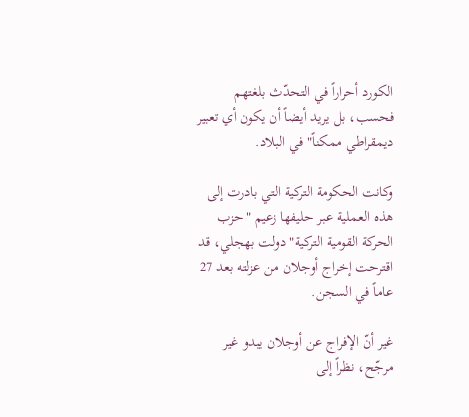الكورد أحراراً في التحدّث بلغتهم فحسب، بل يريد أيضاً أن يكون أي تعبير ديمقراطي ممكناً" في البلاد.

وكانت الحكومة التركية التي بادرت إلى هذه العملية عبر حليفها زعيم "حزب الحركة القومية التركية" دولت بهجلي، قد اقترحت إخراج أوجلان من عزلته بعد 27 عاماً في السجن.

غير أنّ الإفراج عن أوجلان يبدو غير مرجّح، نظراً إلى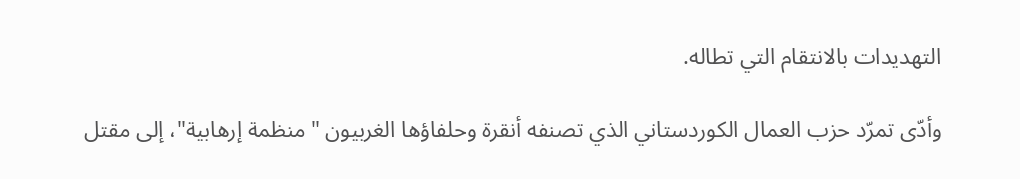التهديدات بالانتقام التي تطاله.

وأدّى تمرّد حزب العمال الكوردستاني الذي تصنفه أنقرة وحلفاؤها الغربيون "منظمة إرهابية"، إلى مقتل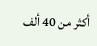أكثر من 40 ألف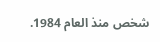شخص منذ العام 1984.